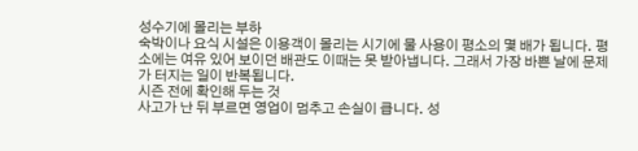성수기에 몰리는 부하
숙박이나 요식 시설은 이용객이 몰리는 시기에 물 사용이 평소의 몇 배가 됩니다. 평소에는 여유 있어 보이던 배관도 이때는 못 받아냅니다. 그래서 가장 바쁜 날에 문제가 터지는 일이 반복됩니다.
시즌 전에 확인해 두는 것
사고가 난 뒤 부르면 영업이 멈추고 손실이 큽니다. 성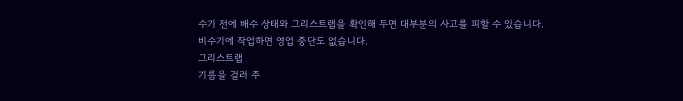수기 전에 배수 상태와 그리스트랩을 확인해 두면 대부분의 사고를 피할 수 있습니다. 비수기에 작업하면 영업 중단도 없습니다.
그리스트랩
기름을 걸러 주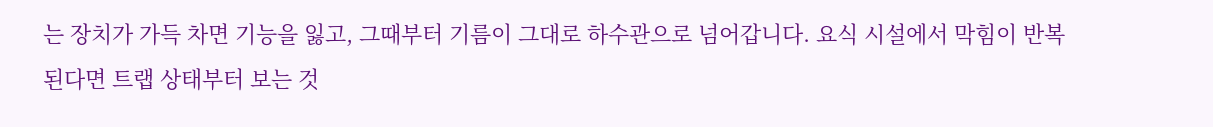는 장치가 가득 차면 기능을 잃고, 그때부터 기름이 그대로 하수관으로 넘어갑니다. 요식 시설에서 막힘이 반복된다면 트랩 상태부터 보는 것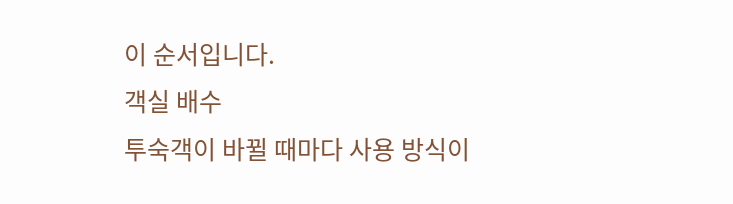이 순서입니다.
객실 배수
투숙객이 바뀔 때마다 사용 방식이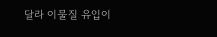달라 이물질 유입이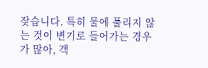잦습니다. 특히 물에 풀리지 않는 것이 변기로 들어가는 경우가 많아, 객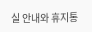실 안내와 휴지통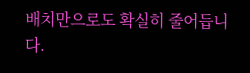배치만으로도 확실히 줄어듭니다.